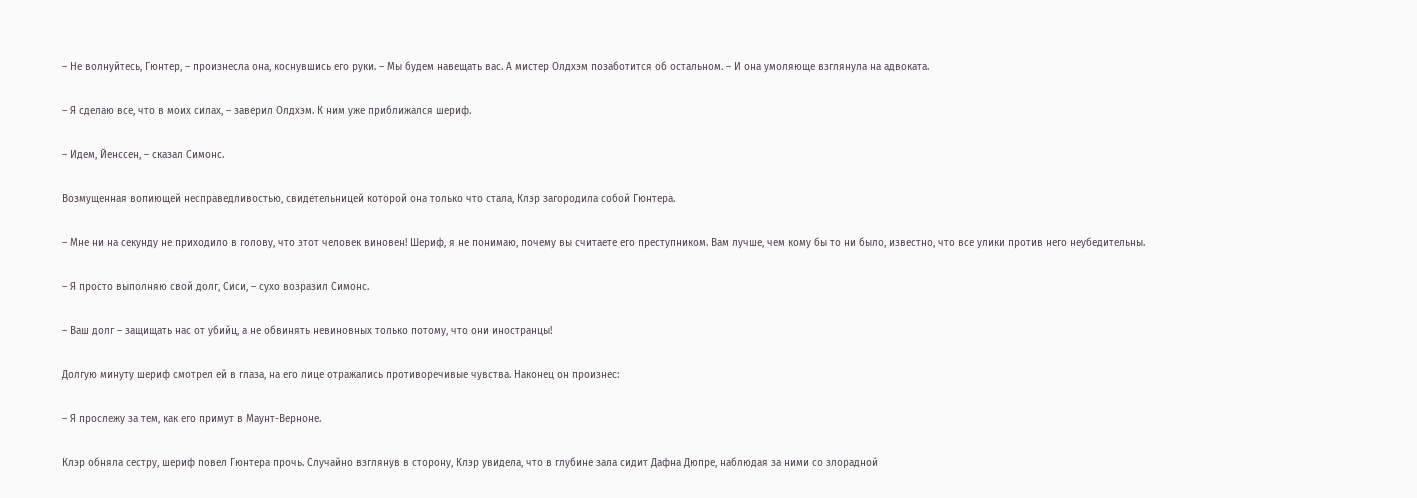– Не волнуйтесь, Гюнтер, – произнесла она, коснувшись его руки. – Мы будем навещать вас. А мистер Олдхэм позаботится об остальном. – И она умоляюще взглянула на адвоката.

– Я сделаю все, что в моих силах, – заверил Олдхэм. К ним уже приближался шериф.

– Идем, Йенссен, – сказал Симонс.

Возмущенная вопиющей несправедливостью, свидетельницей которой она только что стала, Клэр загородила собой Гюнтера.

– Мне ни на секунду не приходило в голову, что этот человек виновен! Шериф, я не понимаю, почему вы считаете его преступником. Вам лучше, чем кому бы то ни было, известно, что все улики против него неубедительны.

– Я просто выполняю свой долг, Сиси, – сухо возразил Симонс.

– Ваш долг – защищать нас от убийц, а не обвинять невиновных только потому, что они иностранцы!

Долгую минуту шериф смотрел ей в глаза, на его лице отражались противоречивые чувства. Наконец он произнес:

– Я прослежу за тем, как его примут в Маунт-Верноне.

Клэр обняла сестру, шериф повел Гюнтера прочь. Случайно взглянув в сторону, Клэр увидела, что в глубине зала сидит Дафна Дюпре, наблюдая за ними со злорадной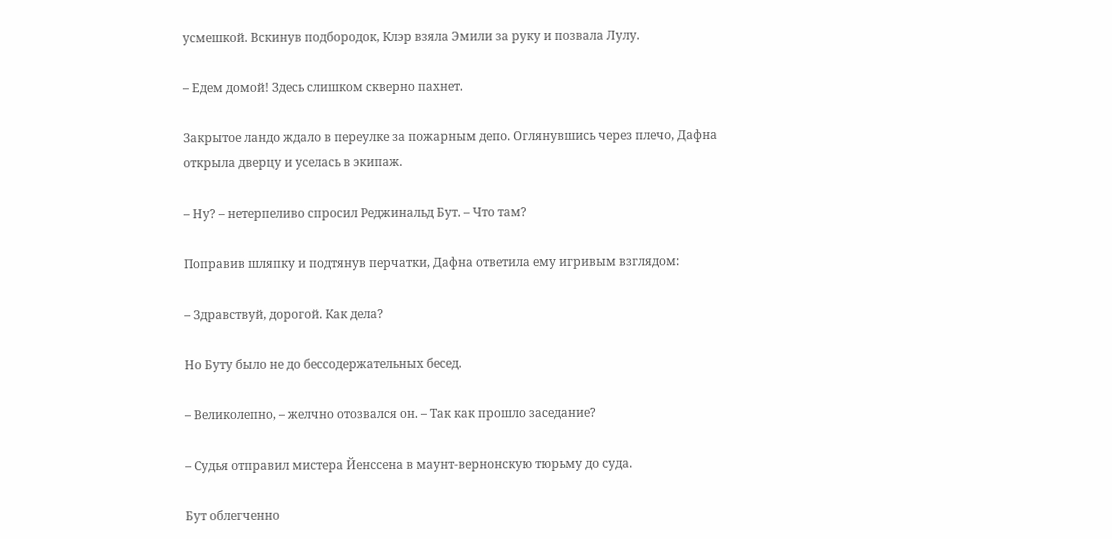усмешкой. Вскинув подбородок, Клэр взяла Эмили за руку и позвала Лулу.

– Едем домой! Здесь слишком скверно пахнет.

Закрытое ландо ждало в переулке за пожарным депо. Оглянувшись через плечо, Дафна открыла дверцу и уселась в экипаж.

– Ну? – нетерпеливо спросил Реджинальд Бут. – Что там?

Поправив шляпку и подтянув перчатки, Дафна ответила ему игривым взглядом:

– Здравствуй, дорогой. Как дела?

Но Буту было не до бессодержательных бесед.

– Великолепно, – желчно отозвался он. – Так как прошло заседание?

– Судья отправил мистера Йенссена в маунт-вернонскую тюрьму до суда.

Бут облегченно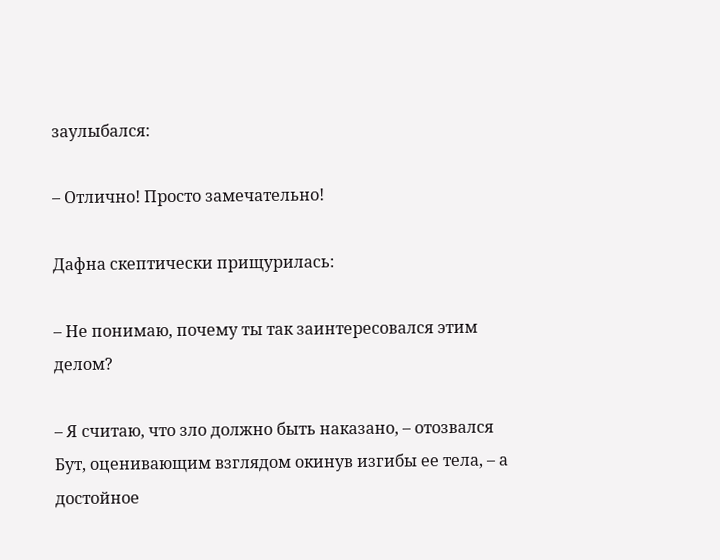заулыбался:

– Отлично! Просто замечательно!

Дафна скептически прищурилась:

– Не понимаю, почему ты так заинтересовался этим делом?

– Я считаю, что зло должно быть наказано, – отозвался Бут, оценивающим взглядом окинув изгибы ее тела, – а достойное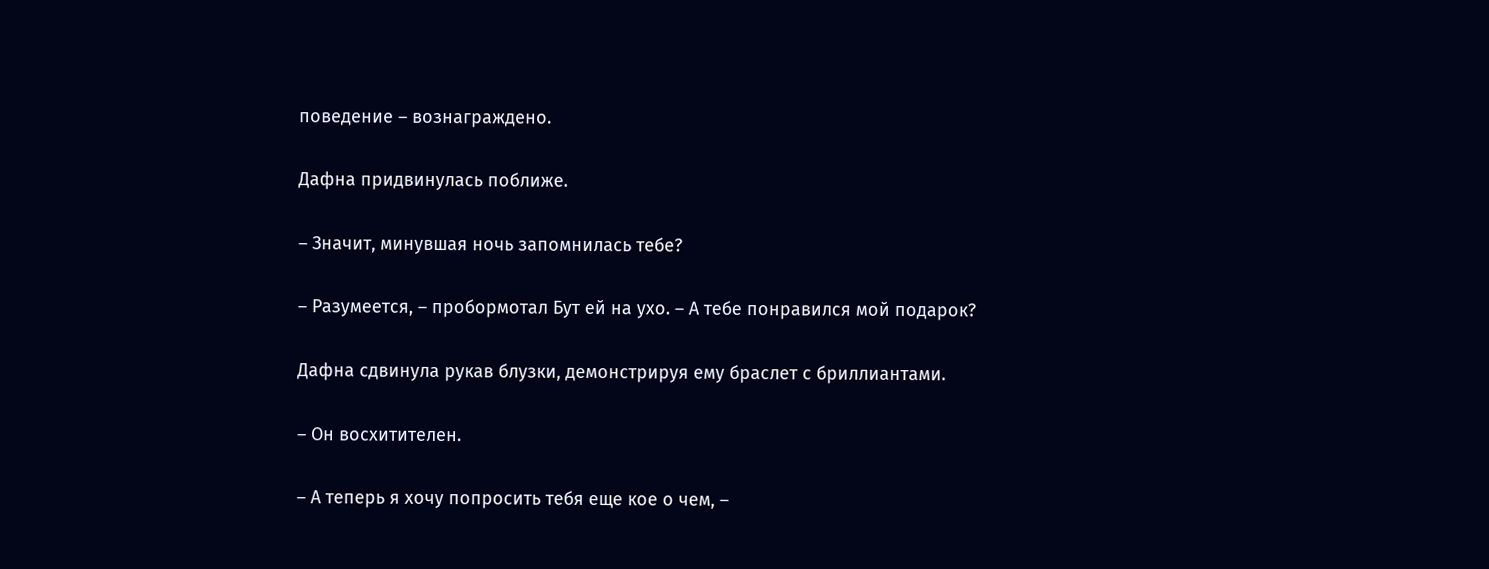поведение – вознаграждено.

Дафна придвинулась поближе.

– Значит, минувшая ночь запомнилась тебе?

– Разумеется, – пробормотал Бут ей на ухо. – А тебе понравился мой подарок?

Дафна сдвинула рукав блузки, демонстрируя ему браслет с бриллиантами.

– Он восхитителен.

– А теперь я хочу попросить тебя еще кое о чем, –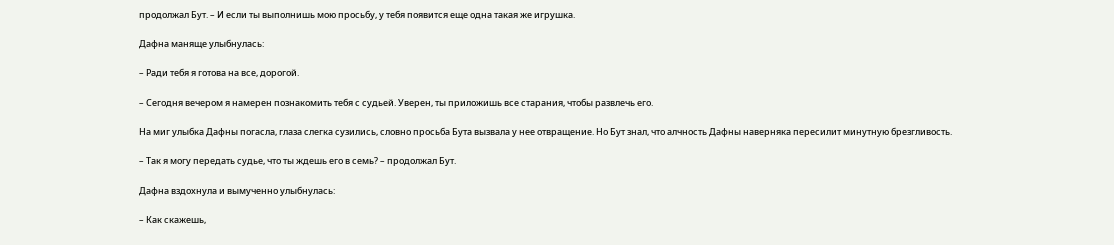продолжал Бут. – И если ты выполнишь мою просьбу, у тебя появится еще одна такая же игрушка.

Дафна маняще улыбнулась:

– Ради тебя я готова на все, дорогой.

– Сегодня вечером я намерен познакомить тебя с судьей. Уверен, ты приложишь все старания, чтобы развлечь его.

На миг улыбка Дафны погасла, глаза слегка сузились, словно просьба Бута вызвала у нее отвращение. Но Бут знал, что алчность Дафны наверняка пересилит минутную брезгливость.

– Так я могу передать судье, что ты ждешь его в семь? – продолжал Бут.

Дафна вздохнула и вымученно улыбнулась:

– Как скажешь,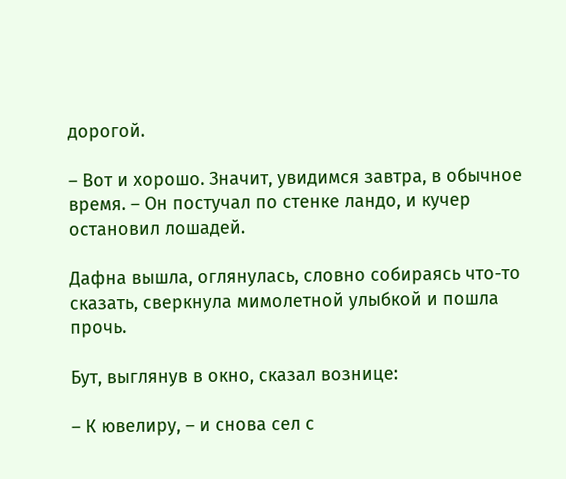дорогой.

– Вот и хорошо. Значит, увидимся завтра, в обычное время. – Он постучал по стенке ландо, и кучер остановил лошадей.

Дафна вышла, оглянулась, словно собираясь что-то сказать, сверкнула мимолетной улыбкой и пошла прочь.

Бут, выглянув в окно, сказал вознице:

– К ювелиру, – и снова сел с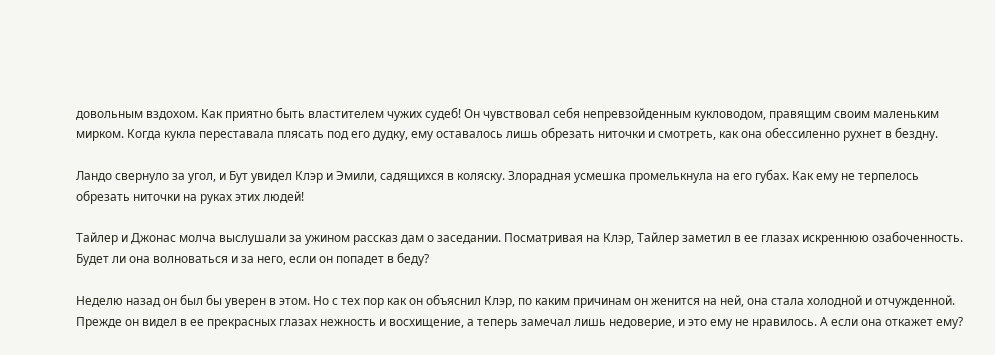довольным вздохом. Как приятно быть властителем чужих судеб! Он чувствовал себя непревзойденным кукловодом, правящим своим маленьким мирком. Когда кукла переставала плясать под его дудку, ему оставалось лишь обрезать ниточки и смотреть, как она обессиленно рухнет в бездну.

Ландо свернуло за угол, и Бут увидел Клэр и Эмили, садящихся в коляску. Злорадная усмешка промелькнула на его губах. Как ему не терпелось обрезать ниточки на руках этих людей!

Тайлер и Джонас молча выслушали за ужином рассказ дам о заседании. Посматривая на Клэр, Тайлер заметил в ее глазах искреннюю озабоченность. Будет ли она волноваться и за него, если он попадет в беду?

Неделю назад он был бы уверен в этом. Но с тех пор как он объяснил Клэр, по каким причинам он женится на ней, она стала холодной и отчужденной. Прежде он видел в ее прекрасных глазах нежность и восхищение, а теперь замечал лишь недоверие, и это ему не нравилось. А если она откажет ему?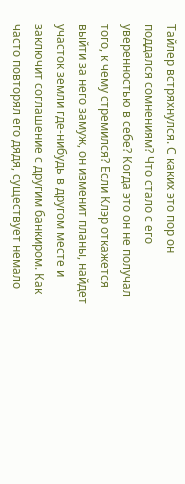Тайлер встряхнулся. С каких это пор он поддался сомнениям? Что стало с его уверенностью в себе? Когда это он не получал того, к чему стремился? Если Клэр откажется выйти за него замуж, он изменит планы, найдет участок земли где-нибудь в другом месте и заключит соглашение с другим банкиром. Как часто повторял его дядя, существует немало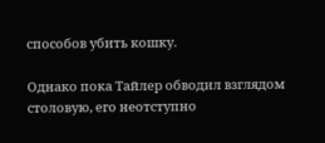способов убить кошку.

Однако пока Тайлер обводил взглядом столовую, его неотступно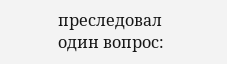преследовал один вопрос: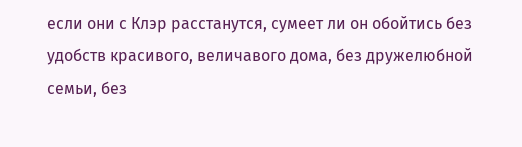если они с Клэр расстанутся, сумеет ли он обойтись без удобств красивого, величавого дома, без дружелюбной семьи, без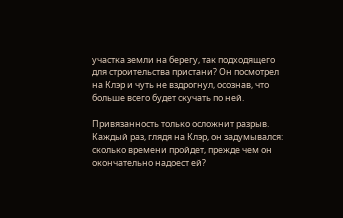участка земли на берегу, так подходящего для строительства пристани? Он посмотрел на Клэр и чуть не вздрогнул, осознав, что больше всего будет скучать по ней.

Привязанность только осложнит разрыв. Каждый раз, глядя на Клэр, он задумывался: сколько времени пройдет, прежде чем он окончательно надоест ей?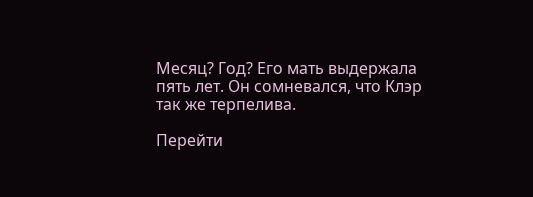Месяц? Год? Его мать выдержала пять лет. Он сомневался, что Клэр так же терпелива.

Перейти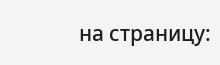на страницу: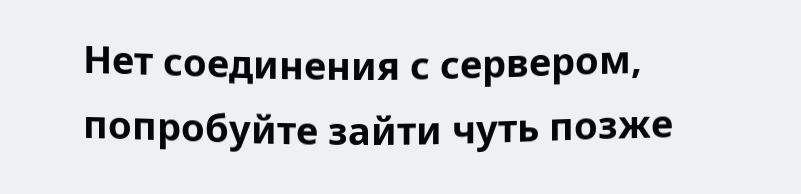Нет соединения с сервером, попробуйте зайти чуть позже